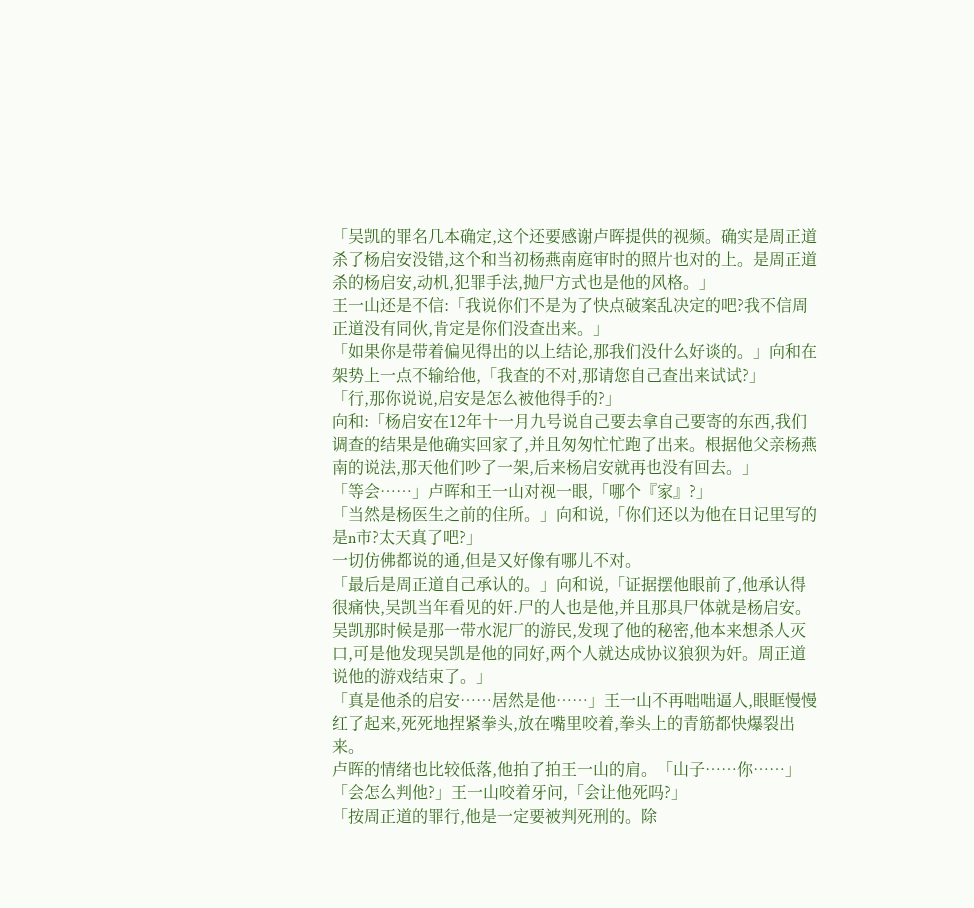「吴凯的罪名几本确定,这个还要感谢卢晖提供的视频。确实是周正道杀了杨启安没错,这个和当初杨燕南庭审时的照片也对的上。是周正道杀的杨启安,动机,犯罪手法,抛尸方式也是他的风格。」
王一山还是不信:「我说你们不是为了快点破案乱决定的吧?我不信周正道没有同伙,肯定是你们没查出来。」
「如果你是带着偏见得出的以上结论,那我们没什么好谈的。」向和在架势上一点不输给他,「我查的不对,那请您自己查出来试试?」
「行,那你说说,启安是怎么被他得手的?」
向和:「杨启安在12年十一月九号说自己要去拿自己要寄的东西,我们调查的结果是他确实回家了,并且匆匆忙忙跑了出来。根据他父亲杨燕南的说法,那天他们吵了一架,后来杨启安就再也没有回去。」
「等会……」卢晖和王一山对视一眼,「哪个『家』?」
「当然是杨医生之前的住所。」向和说,「你们还以为他在日记里写的是n市?太天真了吧?」
一切仿佛都说的通,但是又好像有哪儿不对。
「最后是周正道自己承认的。」向和说,「证据摆他眼前了,他承认得很痛快,吴凯当年看见的奸.尸的人也是他,并且那具尸体就是杨启安。吴凯那时候是那一带水泥厂的游民,发现了他的秘密,他本来想杀人灭口,可是他发现吴凯是他的同好,两个人就达成协议狼狈为奸。周正道说他的游戏结束了。」
「真是他杀的启安……居然是他……」王一山不再咄咄逼人,眼眶慢慢红了起来,死死地捏紧拳头,放在嘴里咬着,拳头上的青筋都快爆裂出来。
卢晖的情绪也比较低落,他拍了拍王一山的肩。「山子……你……」
「会怎么判他?」王一山咬着牙问,「会让他死吗?」
「按周正道的罪行,他是一定要被判死刑的。除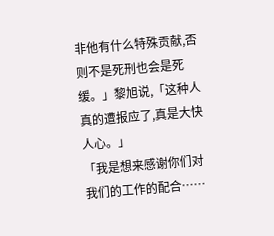非他有什么特殊贡献,否则不是死刑也会是死缓。」黎旭说,「这种人真的遭报应了,真是大快人心。」
「我是想来感谢你们对我们的工作的配合……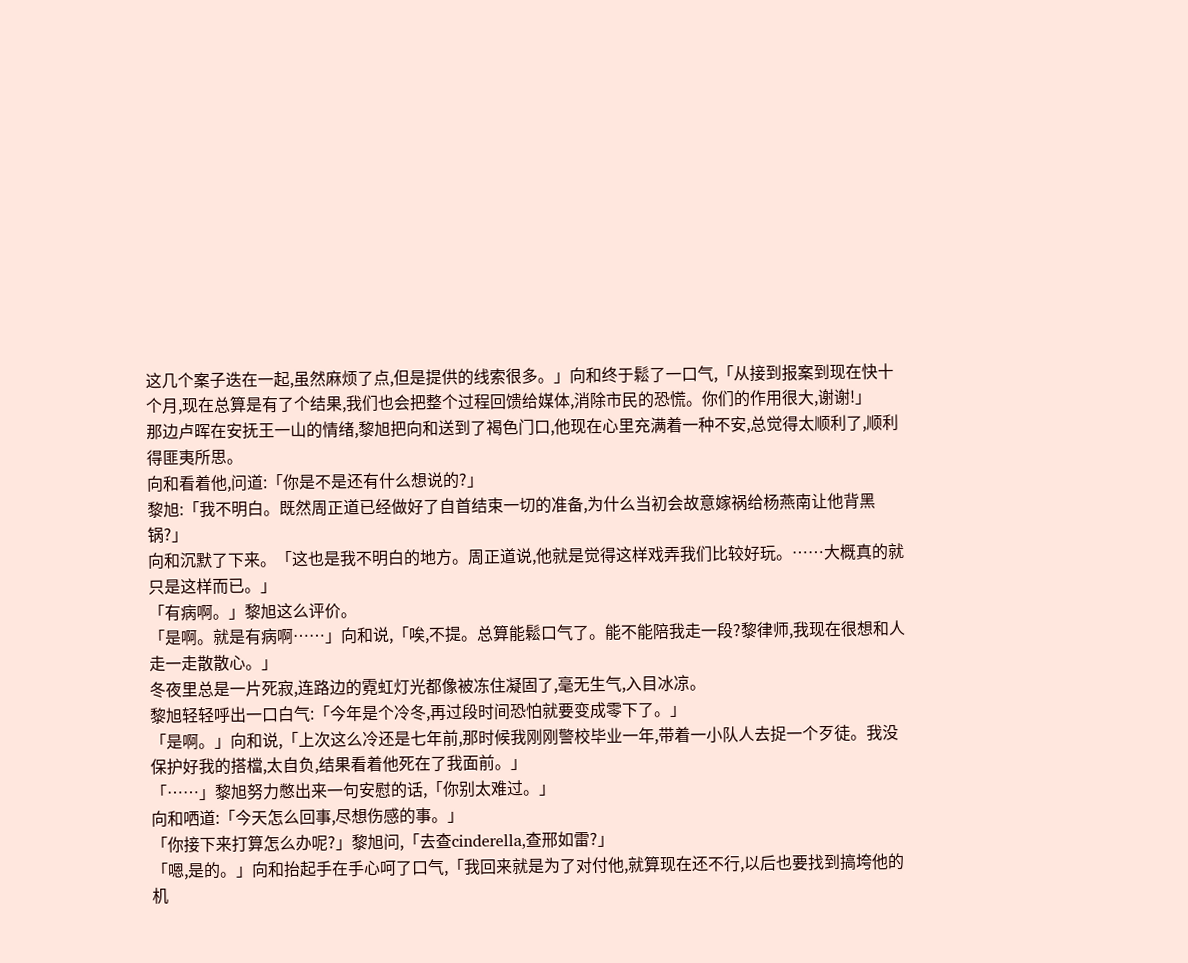这几个案子迭在一起,虽然麻烦了点,但是提供的线索很多。」向和终于鬆了一口气,「从接到报案到现在快十个月,现在总算是有了个结果,我们也会把整个过程回馈给媒体,消除市民的恐慌。你们的作用很大,谢谢!」
那边卢晖在安抚王一山的情绪,黎旭把向和送到了褐色门口,他现在心里充满着一种不安,总觉得太顺利了,顺利得匪夷所思。
向和看着他,问道:「你是不是还有什么想说的?」
黎旭:「我不明白。既然周正道已经做好了自首结束一切的准备,为什么当初会故意嫁祸给杨燕南让他背黑锅?」
向和沉默了下来。「这也是我不明白的地方。周正道说,他就是觉得这样戏弄我们比较好玩。……大概真的就只是这样而已。」
「有病啊。」黎旭这么评价。
「是啊。就是有病啊……」向和说,「唉,不提。总算能鬆口气了。能不能陪我走一段?黎律师,我现在很想和人走一走散散心。」
冬夜里总是一片死寂,连路边的霓虹灯光都像被冻住凝固了,毫无生气,入目冰凉。
黎旭轻轻呼出一口白气:「今年是个冷冬,再过段时间恐怕就要变成零下了。」
「是啊。」向和说,「上次这么冷还是七年前,那时候我刚刚警校毕业一年,带着一小队人去捉一个歹徒。我没保护好我的搭檔,太自负,结果看着他死在了我面前。」
「……」黎旭努力憋出来一句安慰的话,「你别太难过。」
向和哂道:「今天怎么回事,尽想伤感的事。」
「你接下来打算怎么办呢?」黎旭问,「去查cinderella,查邢如雷?」
「嗯,是的。」向和抬起手在手心呵了口气,「我回来就是为了对付他,就算现在还不行,以后也要找到搞垮他的机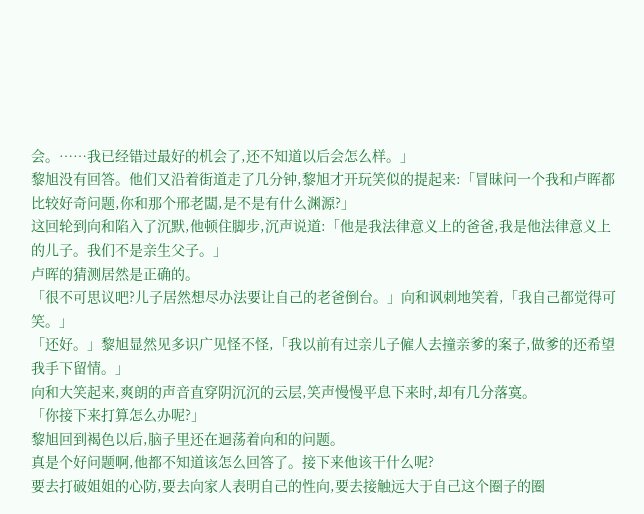会。……我已经错过最好的机会了,还不知道以后会怎么样。」
黎旭没有回答。他们又沿着街道走了几分钟,黎旭才开玩笑似的提起来:「冒昧问一个我和卢晖都比较好奇问题,你和那个邢老闆,是不是有什么渊源?」
这回轮到向和陷入了沉默,他顿住脚步,沉声说道:「他是我法律意义上的爸爸,我是他法律意义上的儿子。我们不是亲生父子。」
卢晖的猜测居然是正确的。
「很不可思议吧?儿子居然想尽办法要让自己的老爸倒台。」向和讽刺地笑着,「我自己都觉得可笑。」
「还好。」黎旭显然见多识广见怪不怪,「我以前有过亲儿子僱人去撞亲爹的案子,做爹的还希望我手下留情。」
向和大笑起来,爽朗的声音直穿阴沉沉的云层,笑声慢慢平息下来时,却有几分落寞。
「你接下来打算怎么办呢?」
黎旭回到褐色以后,脑子里还在迴荡着向和的问题。
真是个好问题啊,他都不知道该怎么回答了。接下来他该干什么呢?
要去打破姐姐的心防,要去向家人表明自己的性向,要去接触远大于自己这个圈子的圈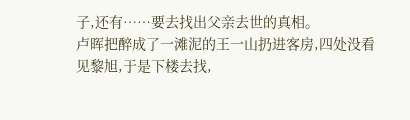子,还有……要去找出父亲去世的真相。
卢晖把醉成了一滩泥的王一山扔进客房,四处没看见黎旭,于是下楼去找,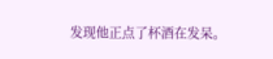发现他正点了杯酒在发呆。